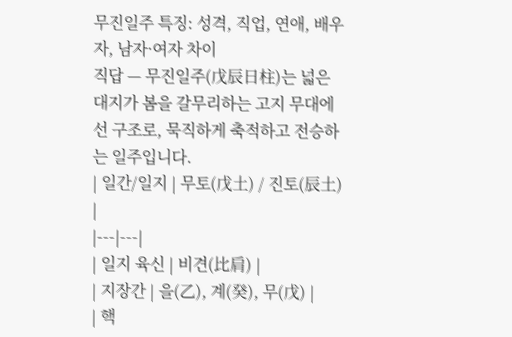무진일주 특징: 성격, 직업, 연애, 배우자, 남자·여자 차이
직답 — 무진일주(戊辰日柱)는 넓은 대지가 봄을 갈무리하는 고지 무대에 선 구조로, 묵직하게 축적하고 전승하는 일주입니다.
| 일간/일지 | 무토(戊土) / 진토(辰土) |
|---|---|
| 일지 육신 | 비견(比肩) |
| 지장간 | 을(乙), 계(癸), 무(戊) |
| 핵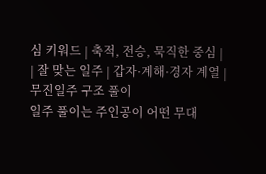심 키워드 | 축적, 전승, 묵직한 중심 |
| 잘 맞는 일주 | 갑자·계해·경자 계열 |
무진일주 구조 풀이
일주 풀이는 주인공이 어떤 무대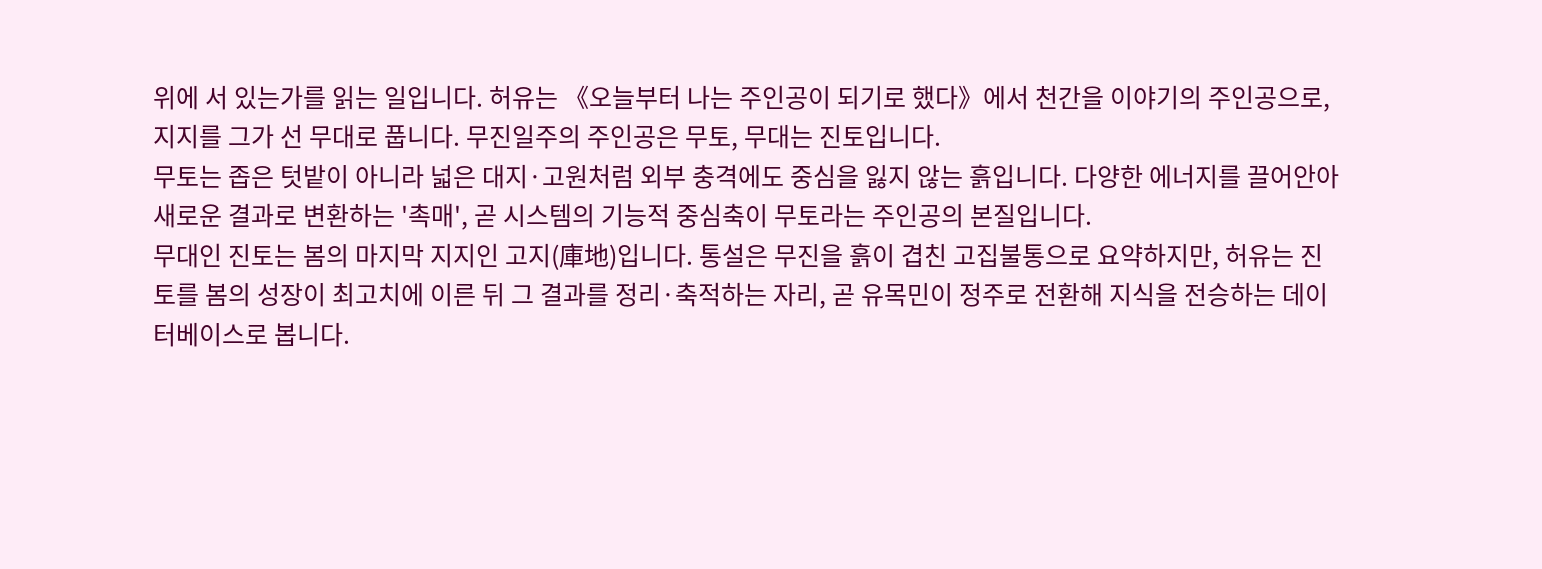위에 서 있는가를 읽는 일입니다. 허유는 《오늘부터 나는 주인공이 되기로 했다》에서 천간을 이야기의 주인공으로, 지지를 그가 선 무대로 풉니다. 무진일주의 주인공은 무토, 무대는 진토입니다.
무토는 좁은 텃밭이 아니라 넓은 대지·고원처럼 외부 충격에도 중심을 잃지 않는 흙입니다. 다양한 에너지를 끌어안아 새로운 결과로 변환하는 '촉매', 곧 시스템의 기능적 중심축이 무토라는 주인공의 본질입니다.
무대인 진토는 봄의 마지막 지지인 고지(庫地)입니다. 통설은 무진을 흙이 겹친 고집불통으로 요약하지만, 허유는 진토를 봄의 성장이 최고치에 이른 뒤 그 결과를 정리·축적하는 자리, 곧 유목민이 정주로 전환해 지식을 전승하는 데이터베이스로 봅니다.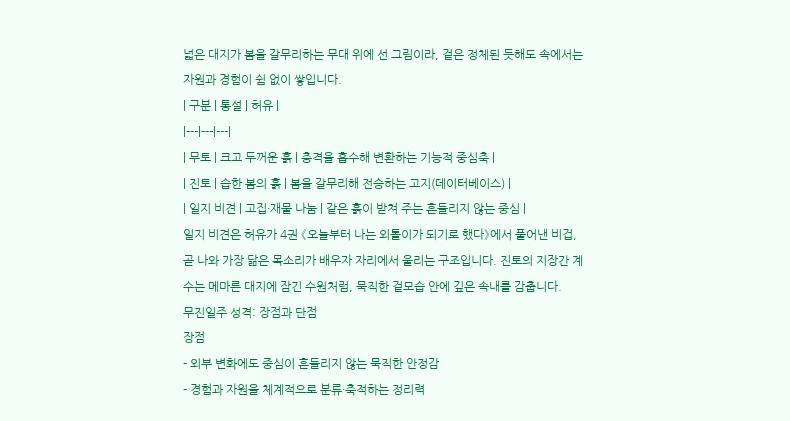넓은 대지가 봄을 갈무리하는 무대 위에 선 그림이라, 겉은 정체된 듯해도 속에서는 자원과 경험이 쉼 없이 쌓입니다.
| 구분 | 통설 | 허유 |
|---|---|---|
| 무토 | 크고 두꺼운 흙 | 충격을 흡수해 변환하는 기능적 중심축 |
| 진토 | 습한 봄의 흙 | 봄을 갈무리해 전승하는 고지(데이터베이스) |
| 일지 비견 | 고집·재물 나눔 | 같은 흙이 받쳐 주는 흔들리지 않는 중심 |
일지 비견은 허유가 4권 《오늘부터 나는 외톨이가 되기로 했다》에서 풀어낸 비겁, 곧 나와 가장 닮은 목소리가 배우자 자리에서 울리는 구조입니다. 진토의 지장간 계수는 메마른 대지에 잠긴 수원처럼, 묵직한 겉모습 안에 깊은 속내를 감춥니다.
무진일주 성격: 장점과 단점
장점
- 외부 변화에도 중심이 흔들리지 않는 묵직한 안정감
- 경험과 자원을 체계적으로 분류·축적하는 정리력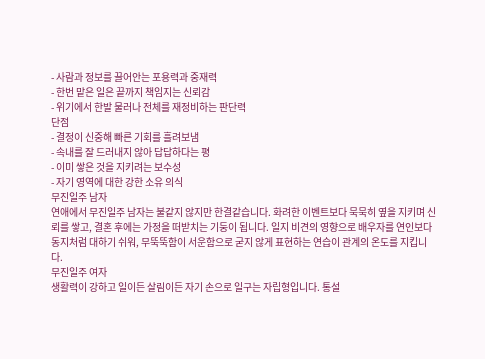- 사람과 정보를 끌어안는 포용력과 중재력
- 한번 맡은 일은 끝까지 책임지는 신뢰감
- 위기에서 한발 물러나 전체를 재정비하는 판단력
단점
- 결정이 신중해 빠른 기회를 흘려보냄
- 속내를 잘 드러내지 않아 답답하다는 평
- 이미 쌓은 것을 지키려는 보수성
- 자기 영역에 대한 강한 소유 의식
무진일주 남자
연애에서 무진일주 남자는 불같지 않지만 한결같습니다. 화려한 이벤트보다 묵묵히 옆을 지키며 신뢰를 쌓고, 결혼 후에는 가정을 떠받치는 기둥이 됩니다. 일지 비견의 영향으로 배우자를 연인보다 동지처럼 대하기 쉬워, 무뚝뚝함이 서운함으로 굳지 않게 표현하는 연습이 관계의 온도를 지킵니다.
무진일주 여자
생활력이 강하고 일이든 살림이든 자기 손으로 일구는 자립형입니다. 통설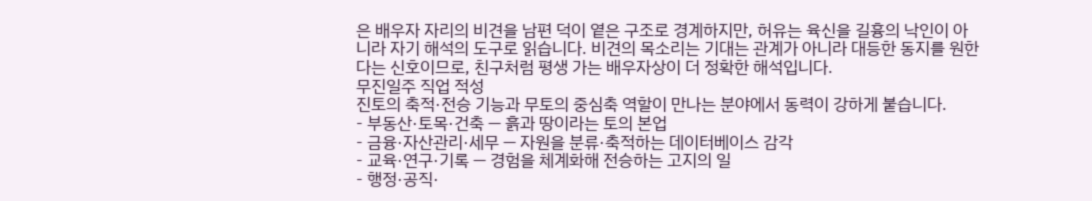은 배우자 자리의 비견을 남편 덕이 옅은 구조로 경계하지만, 허유는 육신을 길흉의 낙인이 아니라 자기 해석의 도구로 읽습니다. 비견의 목소리는 기대는 관계가 아니라 대등한 동지를 원한다는 신호이므로, 친구처럼 평생 가는 배우자상이 더 정확한 해석입니다.
무진일주 직업 적성
진토의 축적·전승 기능과 무토의 중심축 역할이 만나는 분야에서 동력이 강하게 붙습니다.
- 부동산·토목·건축 — 흙과 땅이라는 토의 본업
- 금융·자산관리·세무 — 자원을 분류·축적하는 데이터베이스 감각
- 교육·연구·기록 — 경험을 체계화해 전승하는 고지의 일
- 행정·공직·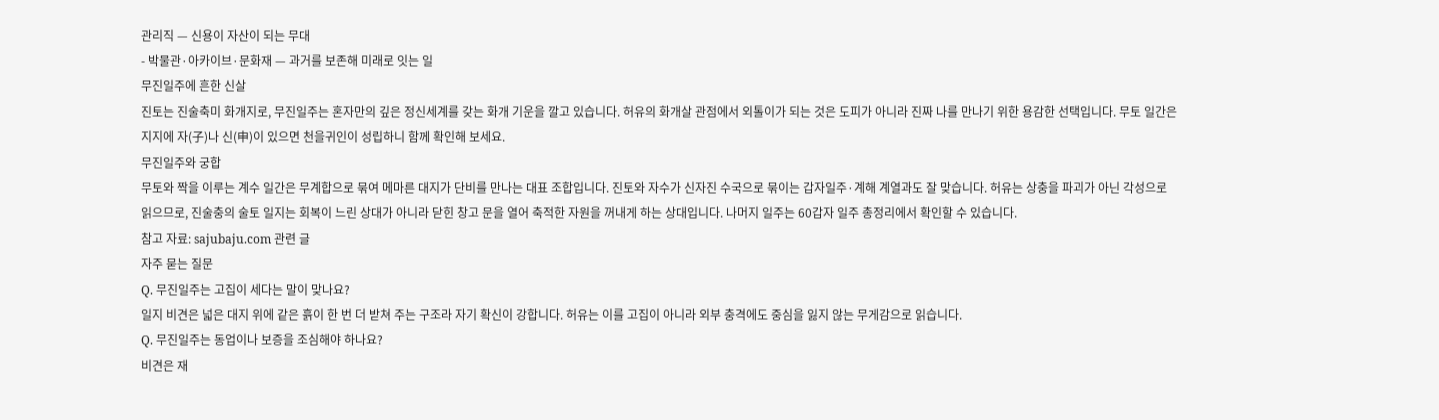관리직 — 신용이 자산이 되는 무대
- 박물관·아카이브·문화재 — 과거를 보존해 미래로 잇는 일
무진일주에 흔한 신살
진토는 진술축미 화개지로, 무진일주는 혼자만의 깊은 정신세계를 갖는 화개 기운을 깔고 있습니다. 허유의 화개살 관점에서 외톨이가 되는 것은 도피가 아니라 진짜 나를 만나기 위한 용감한 선택입니다. 무토 일간은 지지에 자(子)나 신(申)이 있으면 천을귀인이 성립하니 함께 확인해 보세요.
무진일주와 궁합
무토와 짝을 이루는 계수 일간은 무계합으로 묶여 메마른 대지가 단비를 만나는 대표 조합입니다. 진토와 자수가 신자진 수국으로 묶이는 갑자일주·계해 계열과도 잘 맞습니다. 허유는 상충을 파괴가 아닌 각성으로 읽으므로, 진술충의 술토 일지는 회복이 느린 상대가 아니라 닫힌 창고 문을 열어 축적한 자원을 꺼내게 하는 상대입니다. 나머지 일주는 60갑자 일주 총정리에서 확인할 수 있습니다.
참고 자료: sajubaju.com 관련 글
자주 묻는 질문
Q. 무진일주는 고집이 세다는 말이 맞나요?
일지 비견은 넓은 대지 위에 같은 흙이 한 번 더 받쳐 주는 구조라 자기 확신이 강합니다. 허유는 이를 고집이 아니라 외부 충격에도 중심을 잃지 않는 무게감으로 읽습니다.
Q. 무진일주는 동업이나 보증을 조심해야 하나요?
비견은 재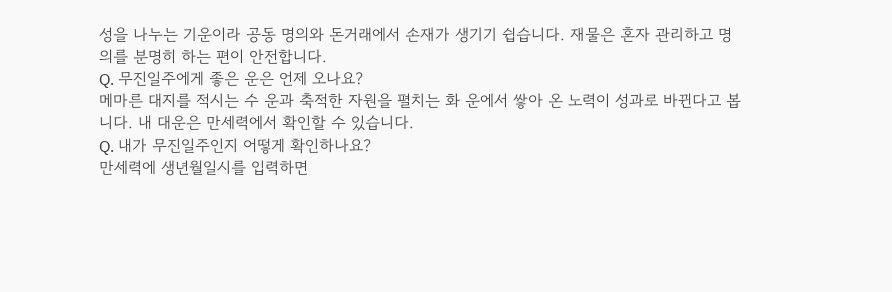성을 나누는 기운이라 공동 명의와 돈거래에서 손재가 생기기 쉽습니다. 재물은 혼자 관리하고 명의를 분명히 하는 편이 안전합니다.
Q. 무진일주에게 좋은 운은 언제 오나요?
메마른 대지를 적시는 수 운과 축적한 자원을 펼치는 화 운에서 쌓아 온 노력이 성과로 바뀐다고 봅니다. 내 대운은 만세력에서 확인할 수 있습니다.
Q. 내가 무진일주인지 어떻게 확인하나요?
만세력에 생년월일시를 입력하면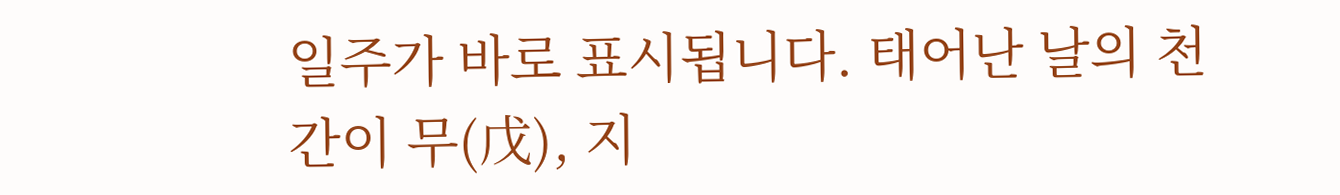일주가 바로 표시됩니다. 태어난 날의 천간이 무(戊), 지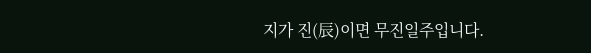지가 진(辰)이면 무진일주입니다.